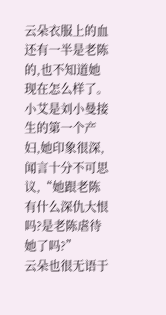云朵衣服上的血还有一半是老陈的,也不知道她现在怎么样了。
小艾是刘小曼接生的第一个产妇,她印象很深,闻言十分不可思议,“她跟老陈有什么深仇大恨吗?是老陈虐待她了吗?”
云朵也很无语于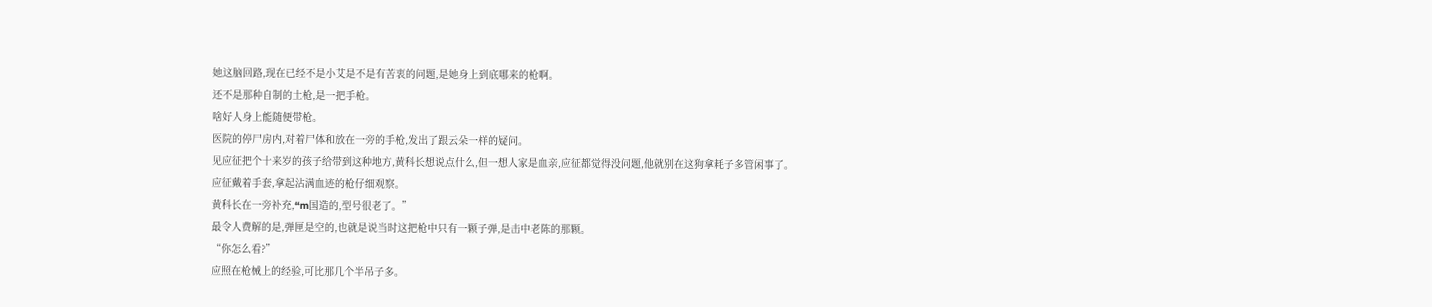她这脑回路,现在已经不是小艾是不是有苦衷的问题,是她身上到底哪来的枪啊。
还不是那种自制的土枪,是一把手枪。
啥好人身上能随便带枪。
医院的停尸房内,对着尸体和放在一旁的手枪,发出了跟云朵一样的疑问。
见应征把个十来岁的孩子给带到这种地方,黄科长想说点什么,但一想人家是血亲,应征都觉得没问题,他就别在这狗拿耗子多管闲事了。
应征戴着手套,拿起沾满血迹的枪仔细观察。
黄科长在一旁补充,“m国造的,型号很老了。”
最令人费解的是,弹匣是空的,也就是说当时这把枪中只有一颗子弹,是击中老陈的那颗。
“你怎么看?”
应照在枪械上的经验,可比那几个半吊子多。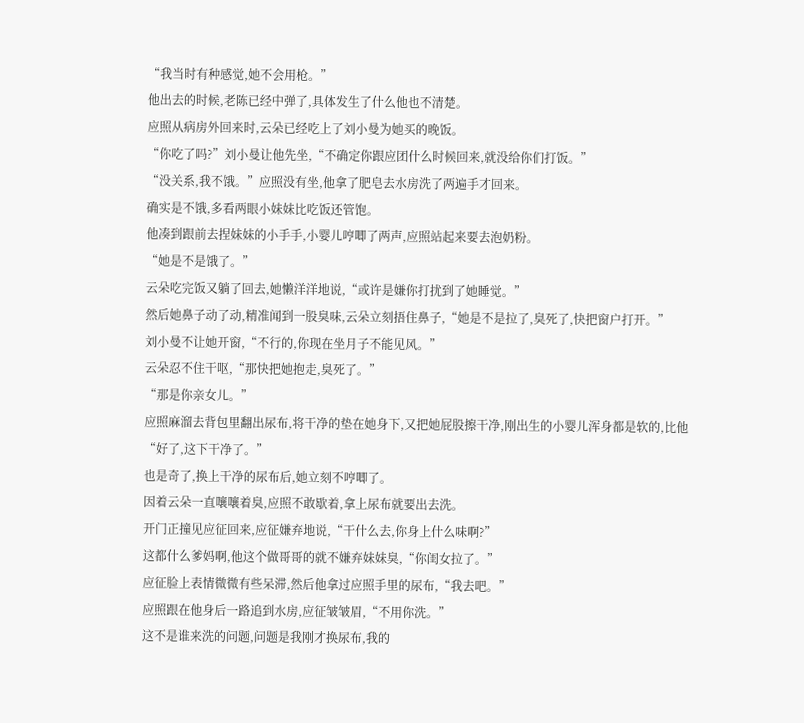“我当时有种感觉,她不会用枪。”
他出去的时候,老陈已经中弹了,具体发生了什么他也不清楚。
应照从病房外回来时,云朵已经吃上了刘小曼为她买的晚饭。
“你吃了吗?”刘小曼让他先坐,“不确定你跟应团什么时候回来,就没给你们打饭。”
“没关系,我不饿。”应照没有坐,他拿了肥皂去水房洗了两遍手才回来。
确实是不饿,多看两眼小妹妹比吃饭还管饱。
他凑到跟前去捏妹妹的小手手,小婴儿哼唧了两声,应照站起来要去泡奶粉。
“她是不是饿了。”
云朵吃完饭又躺了回去,她懒洋洋地说,“或许是嫌你打扰到了她睡觉。”
然后她鼻子动了动,精准闻到一股臭味,云朵立刻捂住鼻子,“她是不是拉了,臭死了,快把窗户打开。”
刘小曼不让她开窗,“不行的,你现在坐月子不能见风。”
云朵忍不住干呕,“那快把她抱走,臭死了。”
“那是你亲女儿。”
应照麻溜去背包里翻出尿布,将干净的垫在她身下,又把她屁股擦干净,刚出生的小婴儿浑身都是软的,比他
“好了,这下干净了。”
也是奇了,换上干净的尿布后,她立刻不哼唧了。
因着云朵一直嚷嚷着臭,应照不敢歇着,拿上尿布就要出去洗。
开门正撞见应征回来,应征嫌弃地说,“干什么去,你身上什么味啊?”
这都什么爹妈啊,他这个做哥哥的就不嫌弃妹妹臭,“你闺女拉了。”
应征脸上表情微微有些呆滞,然后他拿过应照手里的尿布,“我去吧。”
应照跟在他身后一路追到水房,应征皱皱眉,“不用你洗。”
这不是谁来洗的问题,问题是我刚才换尿布,我的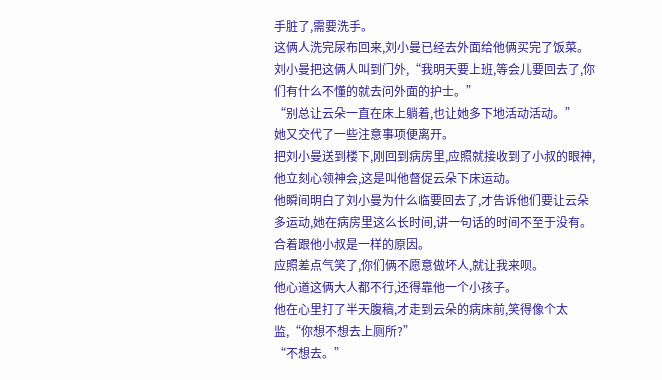手脏了,需要洗手。
这俩人洗完尿布回来,刘小曼已经去外面给他俩买完了饭菜。
刘小曼把这俩人叫到门外,“我明天要上班,等会儿要回去了,你们有什么不懂的就去问外面的护士。”
“别总让云朵一直在床上躺着,也让她多下地活动活动。”
她又交代了一些注意事项便离开。
把刘小曼送到楼下,刚回到病房里,应照就接收到了小叔的眼神,他立刻心领神会,这是叫他督促云朵下床运动。
他瞬间明白了刘小曼为什么临要回去了,才告诉他们要让云朵多运动,她在病房里这么长时间,讲一句话的时间不至于没有。
合着跟他小叔是一样的原因。
应照差点气笑了,你们俩不愿意做坏人,就让我来呗。
他心道这俩大人都不行,还得靠他一个小孩子。
他在心里打了半天腹稿,才走到云朵的病床前,笑得像个太监,“你想不想去上厕所?”
“不想去。”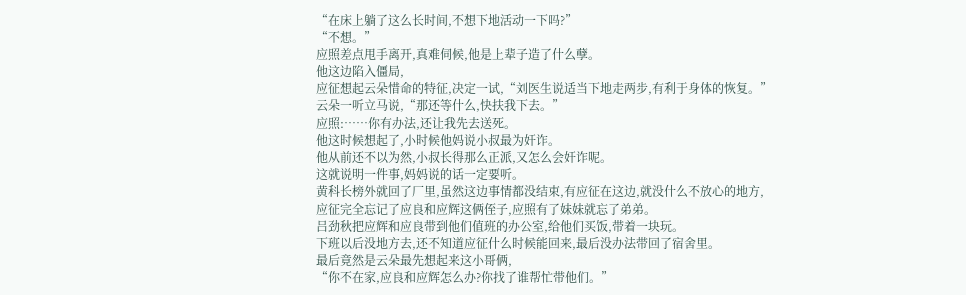“在床上躺了这么长时间,不想下地活动一下吗?”
“不想。”
应照差点甩手离开,真难伺候,他是上辈子造了什么孽。
他这边陷入僵局,
应征想起云朵惜命的特征,决定一试,“刘医生说适当下地走两步,有利于身体的恢复。”
云朵一听立马说,“那还等什么,快扶我下去。”
应照:……你有办法,还让我先去送死。
他这时候想起了,小时候他妈说小叔最为奸诈。
他从前还不以为然,小叔长得那么正派,又怎么会奸诈呢。
这就说明一件事,妈妈说的话一定要听。
黄科长榜外就回了厂里,虽然这边事情都没结束,有应征在这边,就没什么不放心的地方,
应征完全忘记了应良和应辉这俩侄子,应照有了妹妹就忘了弟弟。
吕劲秋把应辉和应良带到他们值班的办公室,给他们买饭,带着一块玩。
下班以后没地方去,还不知道应征什么时候能回来,最后没办法带回了宿舍里。
最后竟然是云朵最先想起来这小哥俩,
“你不在家,应良和应辉怎么办?你找了谁帮忙带他们。”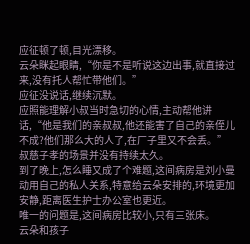应征顿了顿,目光漂移。
云朵眯起眼睛,“你是不是听说这边出事,就直接过来,没有托人帮忙带他们。”
应征没说话,继续沉默。
应照能理解小叔当时急切的心情,主动帮他讲话,“他是我们的亲叔叔,他还能害了自己的亲侄儿不成?他们那么大的人了,在厂子里又不会丢。”
叔慈子孝的场景并没有持续太久。
到了晚上,怎么睡又成了个难题,这间病房是刘小曼动用自己的私人关系,特意给云朵安排的,环境更加安静,距离医生护士办公室也更近。
唯一的问题是,这间病房比较小,只有三张床。
云朵和孩子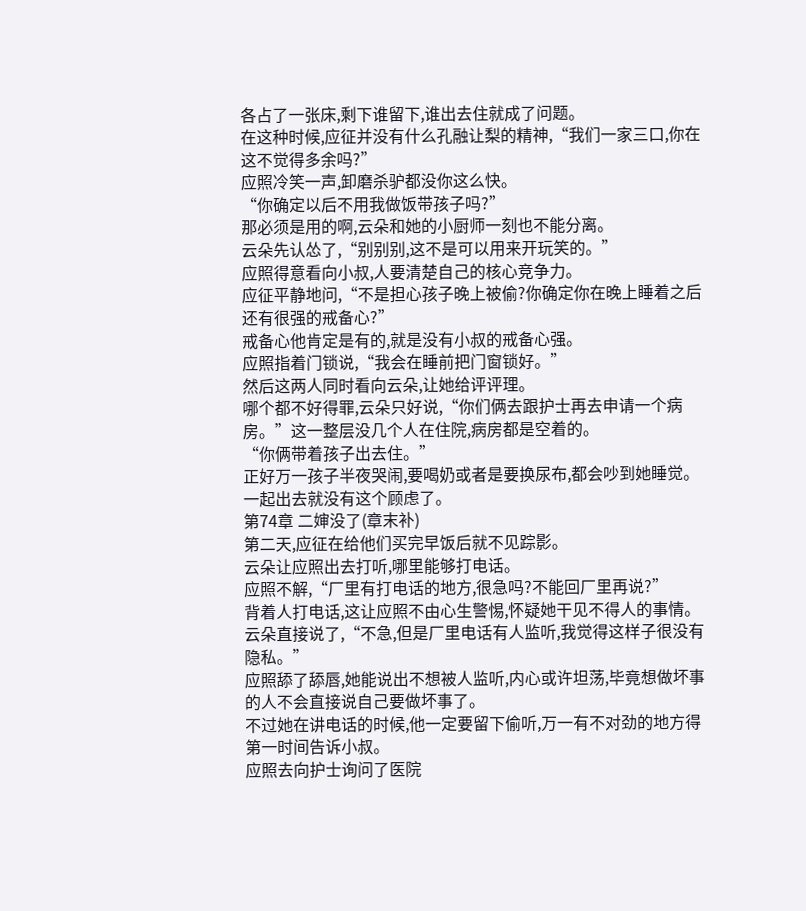各占了一张床,剩下谁留下,谁出去住就成了问题。
在这种时候,应征并没有什么孔融让梨的精神,“我们一家三口,你在这不觉得多余吗?”
应照冷笑一声,卸磨杀驴都没你这么快。
“你确定以后不用我做饭带孩子吗?”
那必须是用的啊,云朵和她的小厨师一刻也不能分离。
云朵先认怂了,“别别别,这不是可以用来开玩笑的。”
应照得意看向小叔,人要清楚自己的核心竞争力。
应征平静地问,“不是担心孩子晚上被偷?你确定你在晚上睡着之后还有很强的戒备心?”
戒备心他肯定是有的,就是没有小叔的戒备心强。
应照指着门锁说,“我会在睡前把门窗锁好。”
然后这两人同时看向云朵,让她给评评理。
哪个都不好得罪,云朵只好说,“你们俩去跟护士再去申请一个病房。”这一整层没几个人在住院,病房都是空着的。
“你俩带着孩子出去住。”
正好万一孩子半夜哭闹,要喝奶或者是要换尿布,都会吵到她睡觉。
一起出去就没有这个顾虑了。
第74章 二婶没了(章末补)
第二天,应征在给他们买完早饭后就不见踪影。
云朵让应照出去打听,哪里能够打电话。
应照不解,“厂里有打电话的地方,很急吗?不能回厂里再说?”
背着人打电话,这让应照不由心生警惕,怀疑她干见不得人的事情。
云朵直接说了,“不急,但是厂里电话有人监听,我觉得这样子很没有隐私。”
应照舔了舔唇,她能说出不想被人监听,内心或许坦荡,毕竟想做坏事的人不会直接说自己要做坏事了。
不过她在讲电话的时候,他一定要留下偷听,万一有不对劲的地方得第一时间告诉小叔。
应照去向护士询问了医院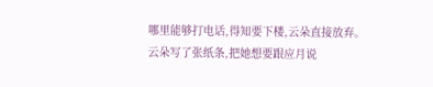哪里能够打电话,得知要下楼,云朵直接放弃。
云朵写了张纸条,把她想要跟应月说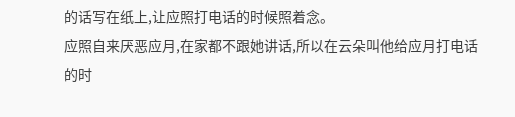的话写在纸上,让应照打电话的时候照着念。
应照自来厌恶应月,在家都不跟她讲话,所以在云朵叫他给应月打电话的时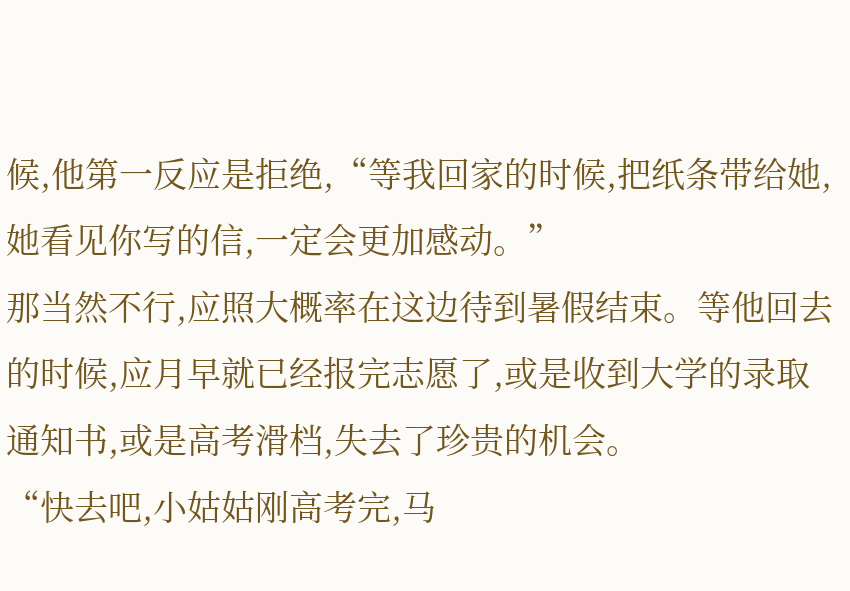候,他第一反应是拒绝,“等我回家的时候,把纸条带给她,她看见你写的信,一定会更加感动。”
那当然不行,应照大概率在这边待到暑假结束。等他回去的时候,应月早就已经报完志愿了,或是收到大学的录取通知书,或是高考滑档,失去了珍贵的机会。
“快去吧,小姑姑刚高考完,马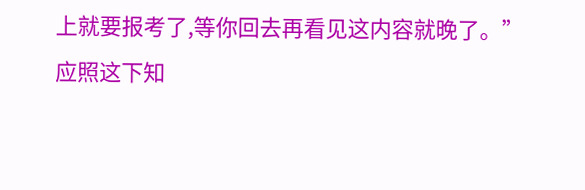上就要报考了,等你回去再看见这内容就晚了。”
应照这下知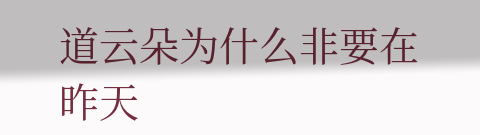道云朵为什么非要在昨天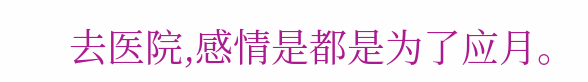去医院,感情是都是为了应月。